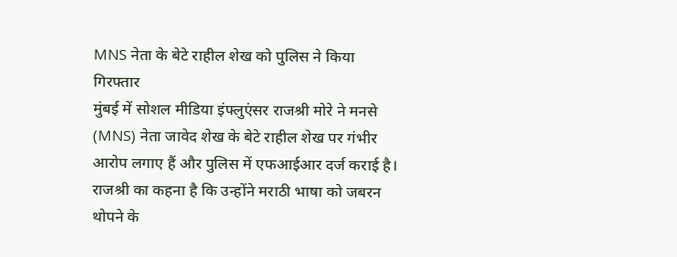MNS नेता के बेटे राहील शेख को पुलिस ने किया गिरफ्तार
मुंबई में सोशल मीडिया इंफ्लुएंसर राजश्री मोरे ने मनसे (MNS) नेता जावेद शेख के बेटे राहील शेख पर गंभीर आरोप लगाए हैं और पुलिस में एफआईआर दर्ज कराई है। राजश्री का कहना है कि उन्होंने मराठी भाषा को जबरन थोपने के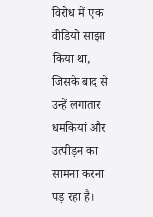विरोध में एक वीडियो साझा किया था, जिसके बाद से उन्हें लगातार धमकियां और उत्पीड़न का सामना करना पड़ रहा है।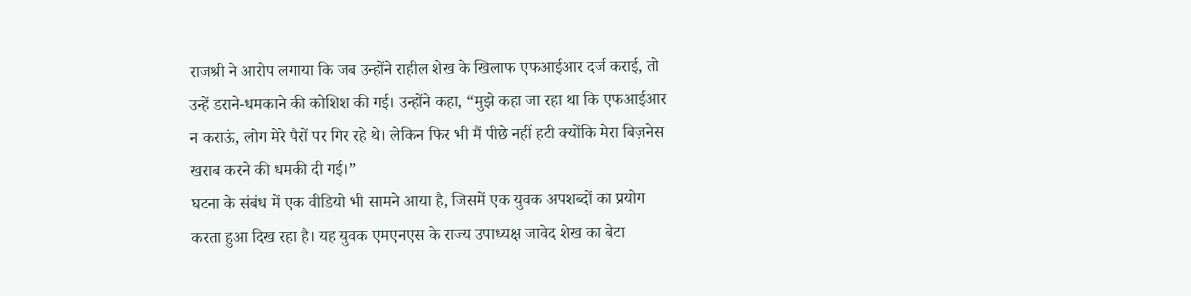राजश्री ने आरोप लगाया कि जब उन्होंने राहील शेख के खिलाफ एफआईआर दर्ज कराई, तो उन्हें डराने-धमकाने की कोशिश की गई। उन्होंने कहा, “मुझे कहा जा रहा था कि एफआईआर न कराऊं, लोग मेरे पैरों पर गिर रहे थे। लेकिन फिर भी मैं पीछे नहीं हटी क्योंकि मेरा बिज़नेस खराब करने की धमकी दी गई।”
घटना के संबंध में एक वीडियो भी सामने आया है, जिसमें एक युवक अपशब्दों का प्रयोग करता हुआ दिख रहा है। यह युवक एमएनएस के राज्य उपाध्यक्ष जावेद शेख का बेटा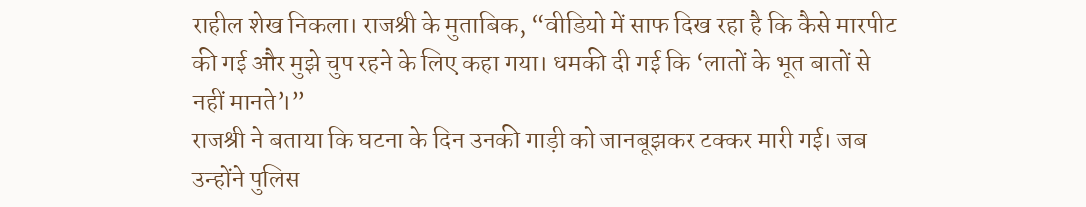राहील शेख निकला। राजश्री के मुताबिक, “वीडियो में साफ दिख रहा है कि कैसे मारपीट की गई और मुझे चुप रहने के लिए कहा गया। धमकी दी गई कि ‘लातों के भूत बातों से नहीं मानते’।”
राजश्री ने बताया कि घटना के दिन उनकी गाड़ी को जानबूझकर टक्कर मारी गई। जब उन्होंने पुलिस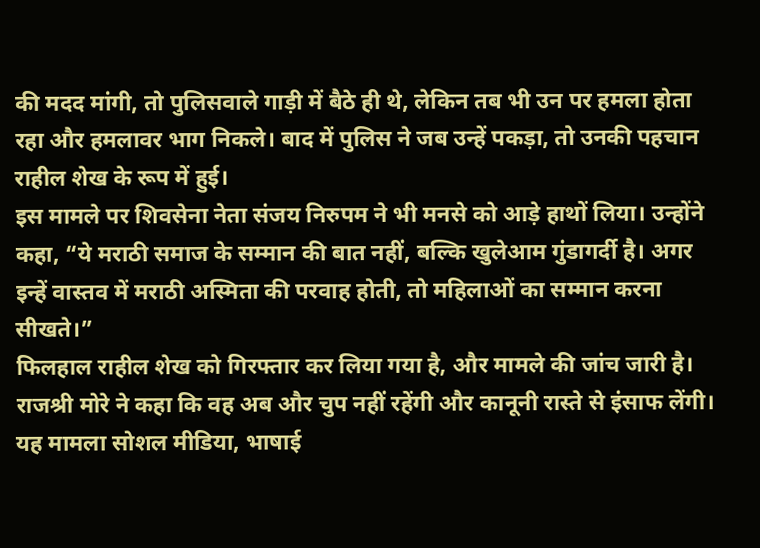की मदद मांगी, तो पुलिसवाले गाड़ी में बैठे ही थे, लेकिन तब भी उन पर हमला होता रहा और हमलावर भाग निकले। बाद में पुलिस ने जब उन्हें पकड़ा, तो उनकी पहचान राहील शेख के रूप में हुई।
इस मामले पर शिवसेना नेता संजय निरुपम ने भी मनसे को आड़े हाथों लिया। उन्होंने कहा, “ये मराठी समाज के सम्मान की बात नहीं, बल्कि खुलेआम गुंडागर्दी है। अगर इन्हें वास्तव में मराठी अस्मिता की परवाह होती, तो महिलाओं का सम्मान करना सीखते।”
फिलहाल राहील शेख को गिरफ्तार कर लिया गया है, और मामले की जांच जारी है। राजश्री मोरे ने कहा कि वह अब और चुप नहीं रहेंगी और कानूनी रास्ते से इंसाफ लेंगी। यह मामला सोशल मीडिया, भाषाई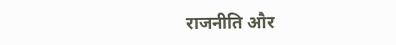राजनीति और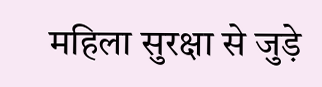महिला सुरक्षा से जुड़े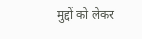मुद्दों को लेकर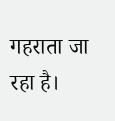गहराता जा रहा है।